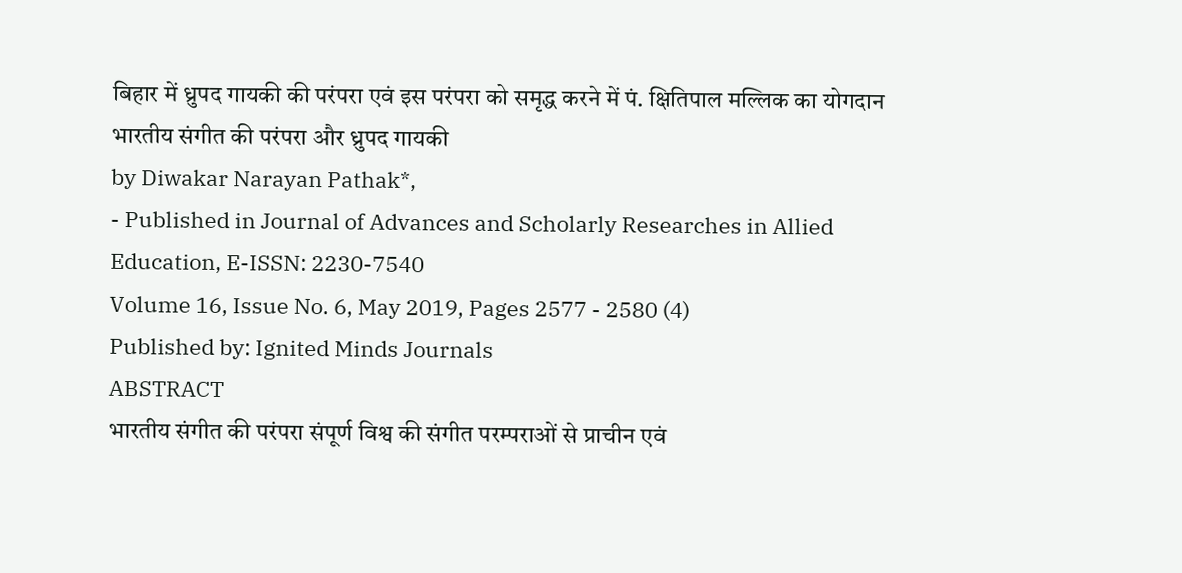बिहार में ध्रुपद गायकी की परंपरा एवं इस परंपरा को समृद्ध करने में पं. क्षितिपाल मल्लिक का योगदान
भारतीय संगीत की परंपरा और ध्रुपद गायकी
by Diwakar Narayan Pathak*,
- Published in Journal of Advances and Scholarly Researches in Allied Education, E-ISSN: 2230-7540
Volume 16, Issue No. 6, May 2019, Pages 2577 - 2580 (4)
Published by: Ignited Minds Journals
ABSTRACT
भारतीय संगीत की परंपरा संपूर्ण विश्व की संगीत परम्पराओं से प्राचीन एवं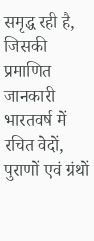समृद्ध रही है, जिसकी प्रमाणित जानकारी भारतवर्ष में रचित वेदों, पुराणों एवं ग्रंथों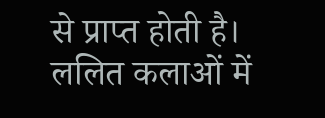से प्राप्त होती है। ललित कलाओं में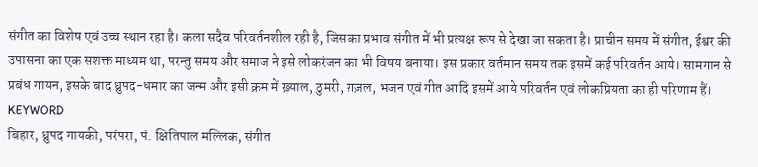संगीत का विशेष एवं उच्च स्थान रहा है। कला सदैव परिवर्तनशील रही है, जिसका प्रभाव संगीत में भी प्रत्यक्ष रूप से देखा जा सकता है। प्राचीन समय में संगीत, ईश्वर की उपासना का एक सशक्त माध्यम था, परन्तु समय और समाज ने इसे लोकरंजन का भी विषय बनाया। इस प्रकार वर्तमान समय तक इसमें कई परिवर्तन आये। सामगान से प्रबंध गायन, इसके बाद ध्रुपद-धमार का जन्म और इसी क्रम में ख़्याल, ठुमरी, ग़ज़ल, भजन एवं गीत आदि इसमें आये परिवर्तन एवं लोकप्रियता का ही परिणाम हैं।
KEYWORD
बिहार, ध्रुपद गायकी, परंपरा, पं. क्षितिपाल मल्लिक, संगीत